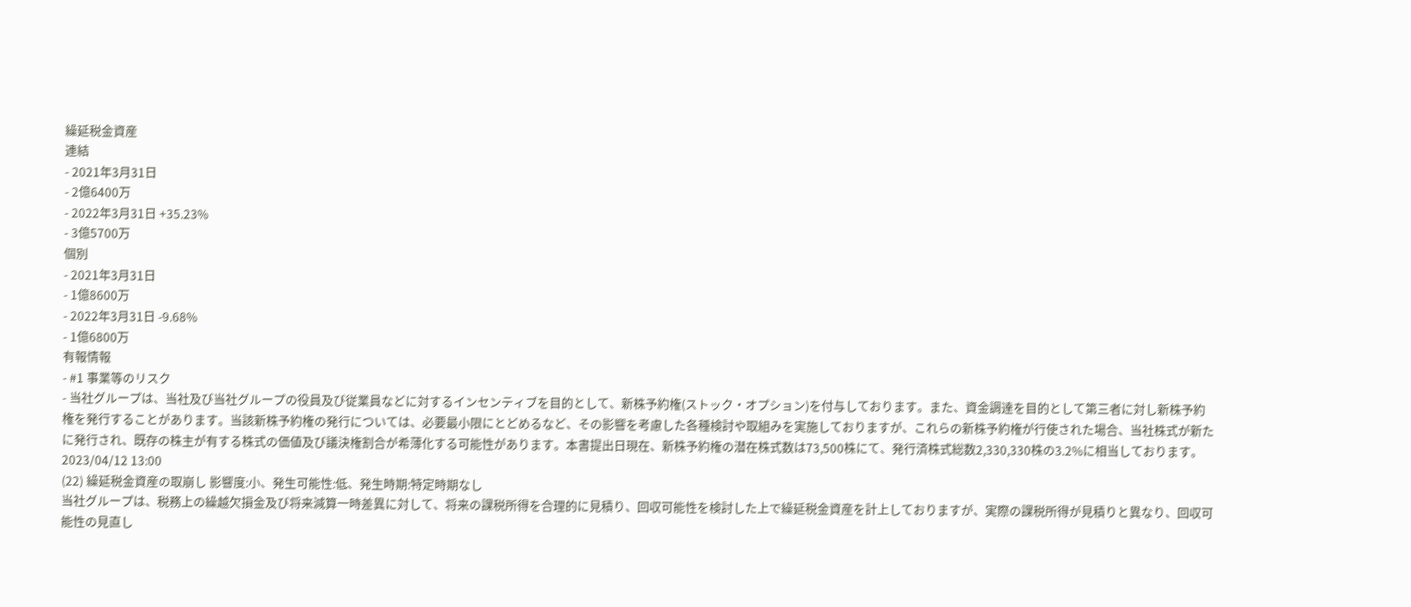繰延税金資産
連結
- 2021年3月31日
- 2億6400万
- 2022年3月31日 +35.23%
- 3億5700万
個別
- 2021年3月31日
- 1億8600万
- 2022年3月31日 -9.68%
- 1億6800万
有報情報
- #1 事業等のリスク
- 当社グループは、当社及び当社グループの役員及び従業員などに対するインセンティブを目的として、新株予約権(ストック・オプション)を付与しております。また、資金調達を目的として第三者に対し新株予約権を発行することがあります。当該新株予約権の発行については、必要最小限にとどめるなど、その影響を考慮した各種検討や取組みを実施しておりますが、これらの新株予約権が行使された場合、当社株式が新たに発行され、既存の株主が有する株式の価値及び議決権割合が希薄化する可能性があります。本書提出日現在、新株予約権の潜在株式数は73,500株にて、発行済株式総数2,330,330株の3.2%に相当しております。2023/04/12 13:00
(22) 繰延税金資産の取崩し 影響度:小、発生可能性:低、発生時期:特定時期なし
当社グループは、税務上の繰越欠損金及び将来減算一時差異に対して、将来の課税所得を合理的に見積り、回収可能性を検討した上で繰延税金資産を計上しておりますが、実際の課税所得が見積りと異なり、回収可能性の見直し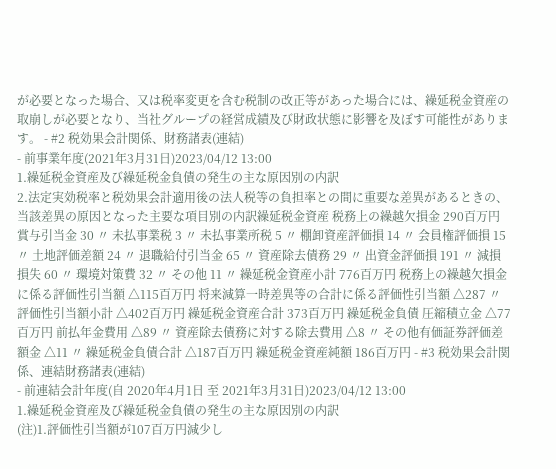が必要となった場合、又は税率変更を含む税制の改正等があった場合には、繰延税金資産の取崩しが必要となり、当社グループの経営成績及び財政状態に影響を及ぼす可能性があります。 - #2 税効果会計関係、財務諸表(連結)
- 前事業年度(2021年3月31日)2023/04/12 13:00
1.繰延税金資産及び繰延税金負債の発生の主な原因別の内訳
2.法定実効税率と税効果会計適用後の法人税等の負担率との間に重要な差異があるときの、当該差異の原因となった主要な項目別の内訳繰延税金資産 税務上の繰越欠損金 290百万円 賞与引当金 30 〃 未払事業税 3 〃 未払事業所税 5 〃 棚卸資産評価損 14 〃 会員権評価損 15 〃 土地評価差額 24 〃 退職給付引当金 65 〃 資産除去債務 29 〃 出資金評価損 191 〃 減損損失 60 〃 環境対策費 32 〃 その他 11 〃 繰延税金資産小計 776百万円 税務上の繰越欠損金に係る評価性引当額 △115百万円 将来減算一時差異等の合計に係る評価性引当額 △287 〃 評価性引当額小計 △402百万円 繰延税金資産合計 373百万円 繰延税金負債 圧縮積立金 △77百万円 前払年金費用 △89 〃 資産除去債務に対する除去費用 △8 〃 その他有価証券評価差額金 △11 〃 繰延税金負債合計 △187百万円 繰延税金資産純額 186百万円 - #3 税効果会計関係、連結財務諸表(連結)
- 前連結会計年度(自 2020年4月1日 至 2021年3月31日)2023/04/12 13:00
1.繰延税金資産及び繰延税金負債の発生の主な原因別の内訳
(注)1.評価性引当額が107百万円減少し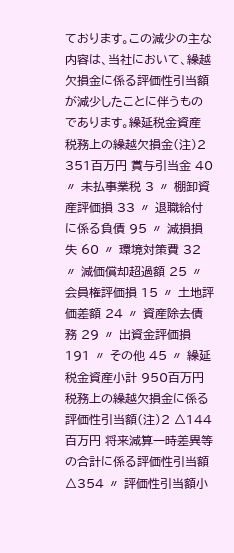ております。この減少の主な内容は、当社において、繰越欠損金に係る評価性引当額が減少したことに伴うものであります。繰延税金資産 税務上の繰越欠損金(注)2 351百万円 賞与引当金 40 〃 未払事業税 3 〃 棚卸資産評価損 33 〃 退職給付に係る負債 95 〃 減損損失 60 〃 環境対策費 32 〃 減価償却超過額 25 〃 会員権評価損 15 〃 土地評価差額 24 〃 資産除去債務 29 〃 出資金評価損 191 〃 その他 45 〃 繰延税金資産小計 950百万円 税務上の繰越欠損金に係る評価性引当額(注)2 △144百万円 将来減算一時差異等の合計に係る評価性引当額 △354 〃 評価性引当額小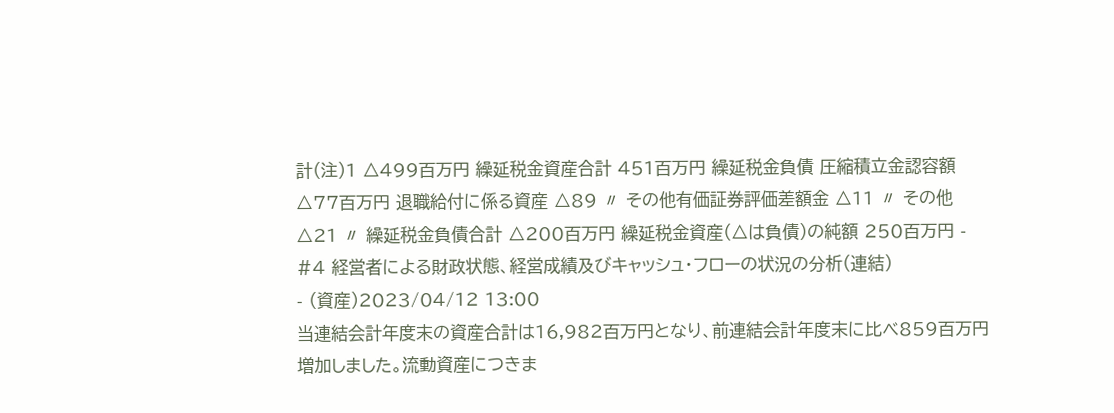計(注)1 △499百万円 繰延税金資産合計 451百万円 繰延税金負債 圧縮積立金認容額 △77百万円 退職給付に係る資産 △89 〃 その他有価証券評価差額金 △11 〃 その他 △21 〃 繰延税金負債合計 △200百万円 繰延税金資産(△は負債)の純額 250百万円 - #4 経営者による財政状態、経営成績及びキャッシュ・フローの状況の分析(連結)
- (資産)2023/04/12 13:00
当連結会計年度末の資産合計は16,982百万円となり、前連結会計年度末に比べ859百万円増加しました。流動資産につきま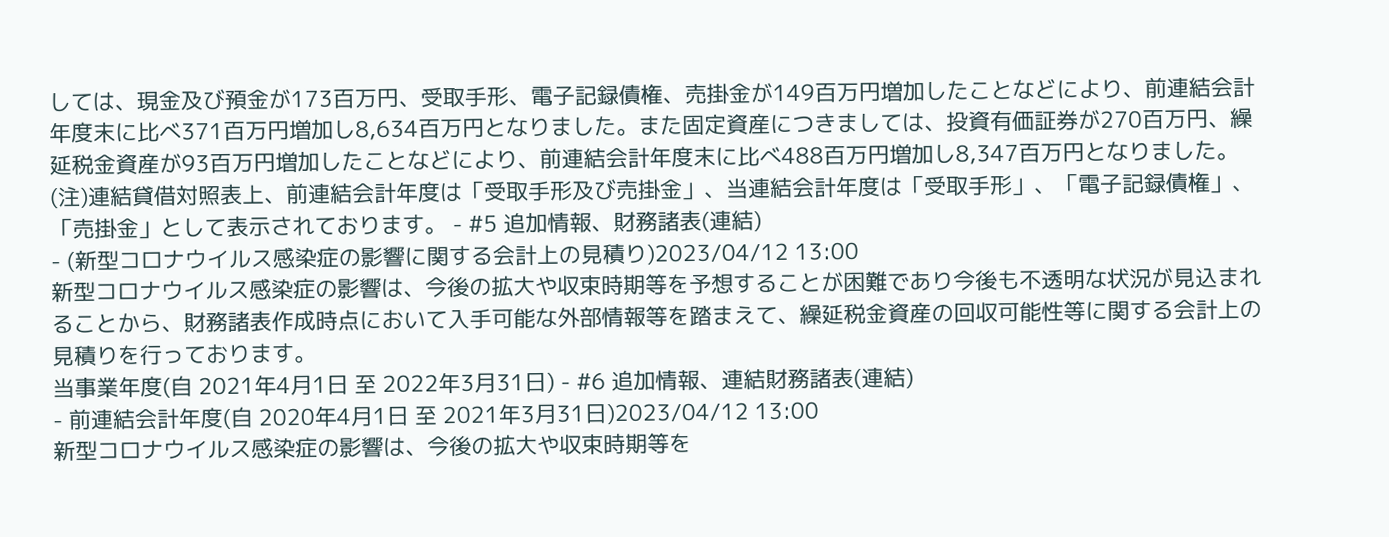しては、現金及び預金が173百万円、受取手形、電子記録債権、売掛金が149百万円増加したことなどにより、前連結会計年度末に比べ371百万円増加し8,634百万円となりました。また固定資産につきましては、投資有価証券が270百万円、繰延税金資産が93百万円増加したことなどにより、前連結会計年度末に比べ488百万円増加し8,347百万円となりました。
(注)連結貸借対照表上、前連結会計年度は「受取手形及び売掛金」、当連結会計年度は「受取手形」、「電子記録債権」、「売掛金」として表示されております。 - #5 追加情報、財務諸表(連結)
- (新型コロナウイルス感染症の影響に関する会計上の見積り)2023/04/12 13:00
新型コロナウイルス感染症の影響は、今後の拡大や収束時期等を予想することが困難であり今後も不透明な状況が見込まれることから、財務諸表作成時点において入手可能な外部情報等を踏まえて、繰延税金資産の回収可能性等に関する会計上の見積りを行っております。
当事業年度(自 2021年4月1日 至 2022年3月31日) - #6 追加情報、連結財務諸表(連結)
- 前連結会計年度(自 2020年4月1日 至 2021年3月31日)2023/04/12 13:00
新型コロナウイルス感染症の影響は、今後の拡大や収束時期等を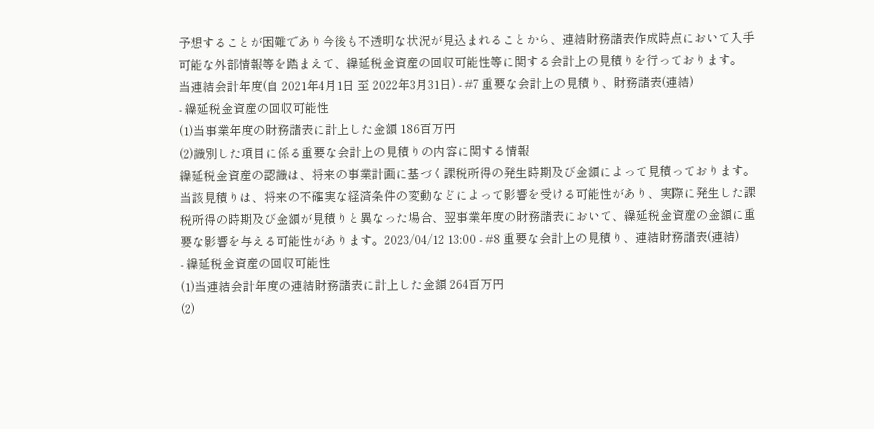予想することが困難であり今後も不透明な状況が見込まれることから、連結財務諸表作成時点において入手可能な外部情報等を踏まえて、繰延税金資産の回収可能性等に関する会計上の見積りを行っております。
当連結会計年度(自 2021年4月1日 至 2022年3月31日) - #7 重要な会計上の見積り、財務諸表(連結)
- 繰延税金資産の回収可能性
(1)当事業年度の財務諸表に計上した金額 186百万円
(2)識別した項目に係る重要な会計上の見積りの内容に関する情報
繰延税金資産の認識は、将来の事業計画に基づく課税所得の発生時期及び金額によって見積っております。当該見積りは、将来の不確実な経済条件の変動などによって影響を受ける可能性があり、実際に発生した課税所得の時期及び金額が見積りと異なった場合、翌事業年度の財務諸表において、繰延税金資産の金額に重要な影響を与える可能性があります。2023/04/12 13:00 - #8 重要な会計上の見積り、連結財務諸表(連結)
- 繰延税金資産の回収可能性
(1)当連結会計年度の連結財務諸表に計上した金額 264百万円
(2)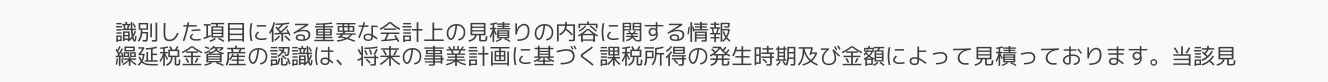識別した項目に係る重要な会計上の見積りの内容に関する情報
繰延税金資産の認識は、将来の事業計画に基づく課税所得の発生時期及び金額によって見積っております。当該見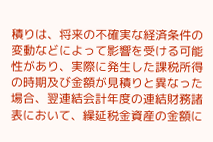積りは、将来の不確実な経済条件の変動などによって影響を受ける可能性があり、実際に発生した課税所得の時期及び金額が見積りと異なった場合、翌連結会計年度の連結財務諸表において、繰延税金資産の金額に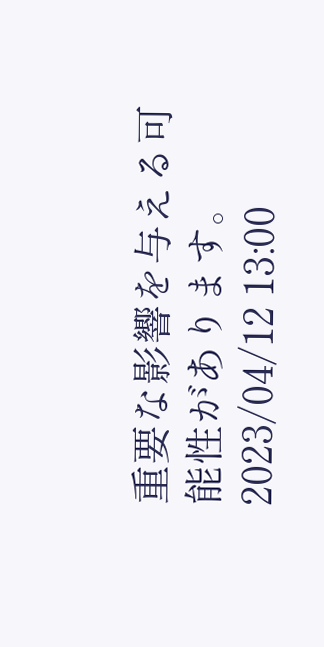重要な影響を与える可能性があります。2023/04/12 13:00